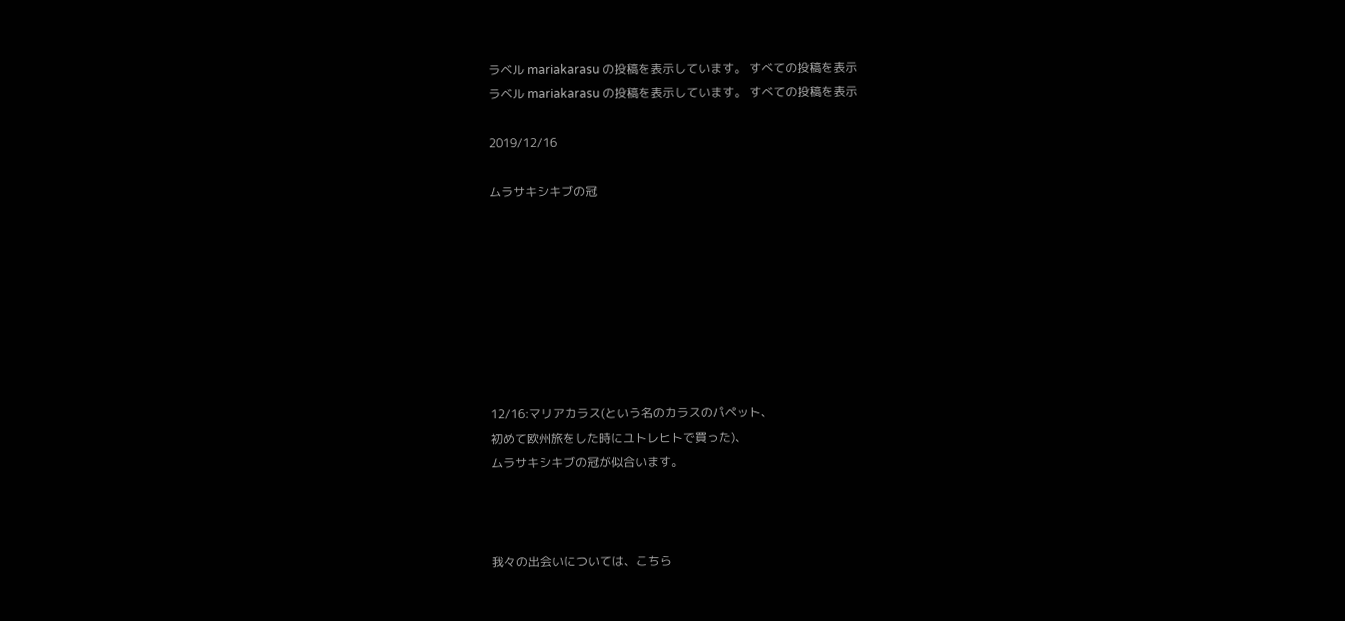ラベル mariakarasu の投稿を表示しています。 すべての投稿を表示
ラベル mariakarasu の投稿を表示しています。 すべての投稿を表示

2019/12/16

ムラサキシキブの冠








12/16:マリアカラス(という名のカラスのパペット、
初めて欧州旅をした時にユトレヒトで買った)、
ムラサキシキブの冠が似合います。



我々の出会いについては、こちら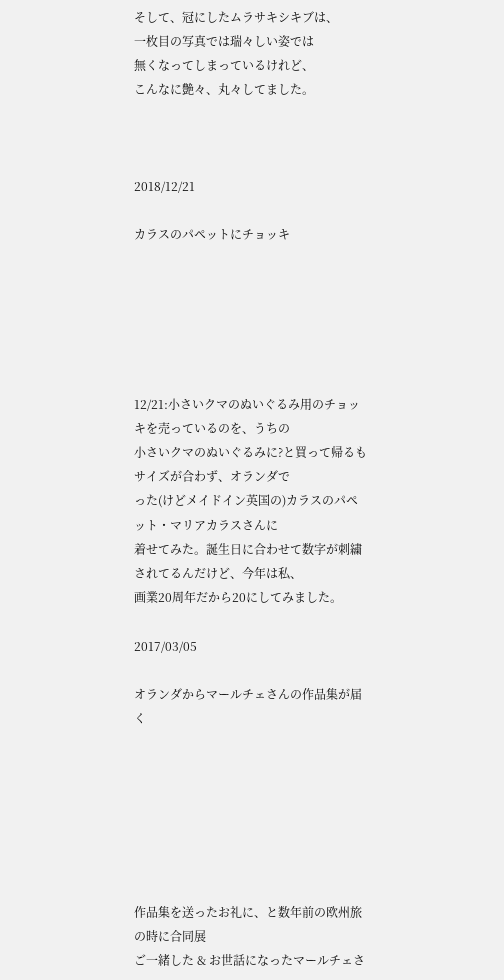そして、冠にしたムラサキシキブは、
一枚目の写真では瑞々しい姿では
無くなってしまっているけれど、
こんなに艶々、丸々してました。



2018/12/21

カラスのパペットにチョッキ






12/21:小さいクマのぬいぐるみ用のチョッキを売っているのを、うちの
小さいクマのぬいぐるみに?と買って帰るもサイズが合わず、オランダで
った(けどメイドイン英国の)カラスのパペット・マリアカラスさんに
着せてみた。誕生日に合わせて数字が刺繍されてるんだけど、今年は私、
画業20周年だから20にしてみました。

2017/03/05

オランダからマールチェさんの作品集が届く







作品集を送ったお礼に、と数年前の欧州旅の時に合同展
ご一緒した & お世話になったマールチェさ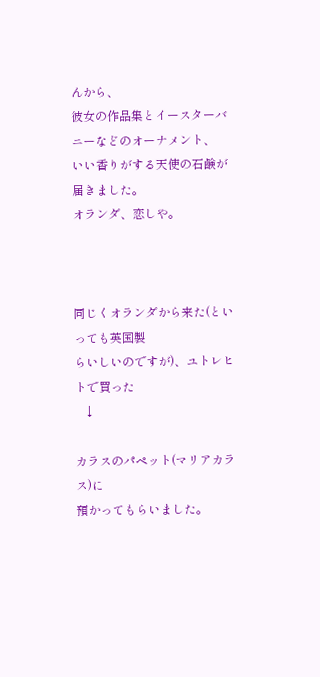んから、
彼女の作品集とイースターバニーなどのオーナメント、
いい香りがする天使の石鹸が届きました。
オランダ、恋しや。



同じくオランダから来た(といっても英国製
らいしいのですが)、ユトレヒトで買った
   ↓

カラスのパペット(マリアカラス)に
預かってもらいました。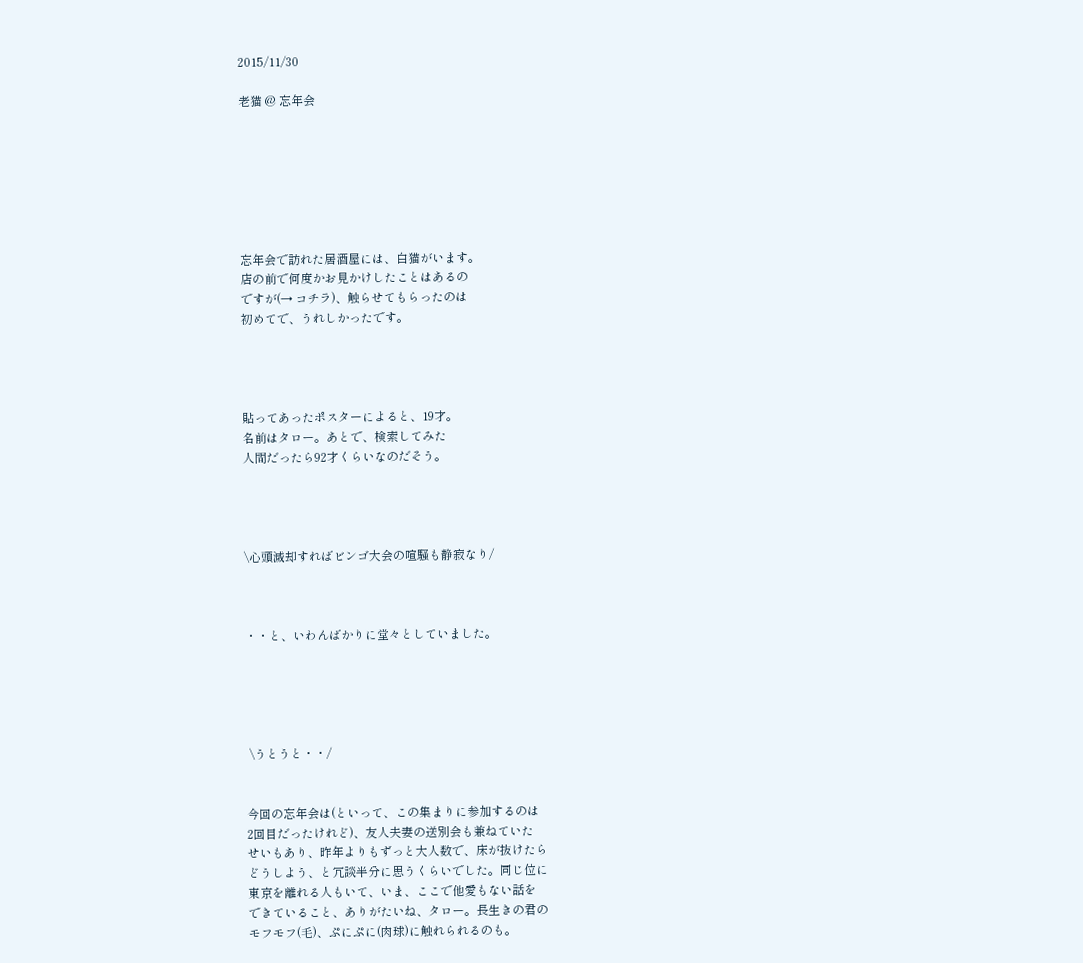2015/11/30

老猫 @ 忘年会







忘年会で訪れた居酒屋には、白猫がいます。
店の前で何度かお見かけしたことはあるの
ですが(→ コチラ)、触らせてもらったのは
初めてで、うれしかったです。




貼ってあったポスターによると、19才。
名前はタロー。あとで、検索してみた
人間だったら92才くらいなのだそう。




\心頭滅却すればビンゴ大会の喧騒も静寂なり/



・・と、いわんばかりに堂々としていました。





 \うとうと・・/


今回の忘年会は(といって、この集まりに参加するのは
2回目だったけれど)、友人夫妻の送別会も兼ねていた
せいもあり、昨年よりもずっと大人数で、床が抜けたら
どうしよう、と冗談半分に思うくらいでした。同じ位に
東京を離れる人もいて、いま、ここで他愛もない話を
できていること、ありがたいね、タロー。長生きの君の
モフモフ(毛)、ぷにぷに(肉球)に触れられるのも。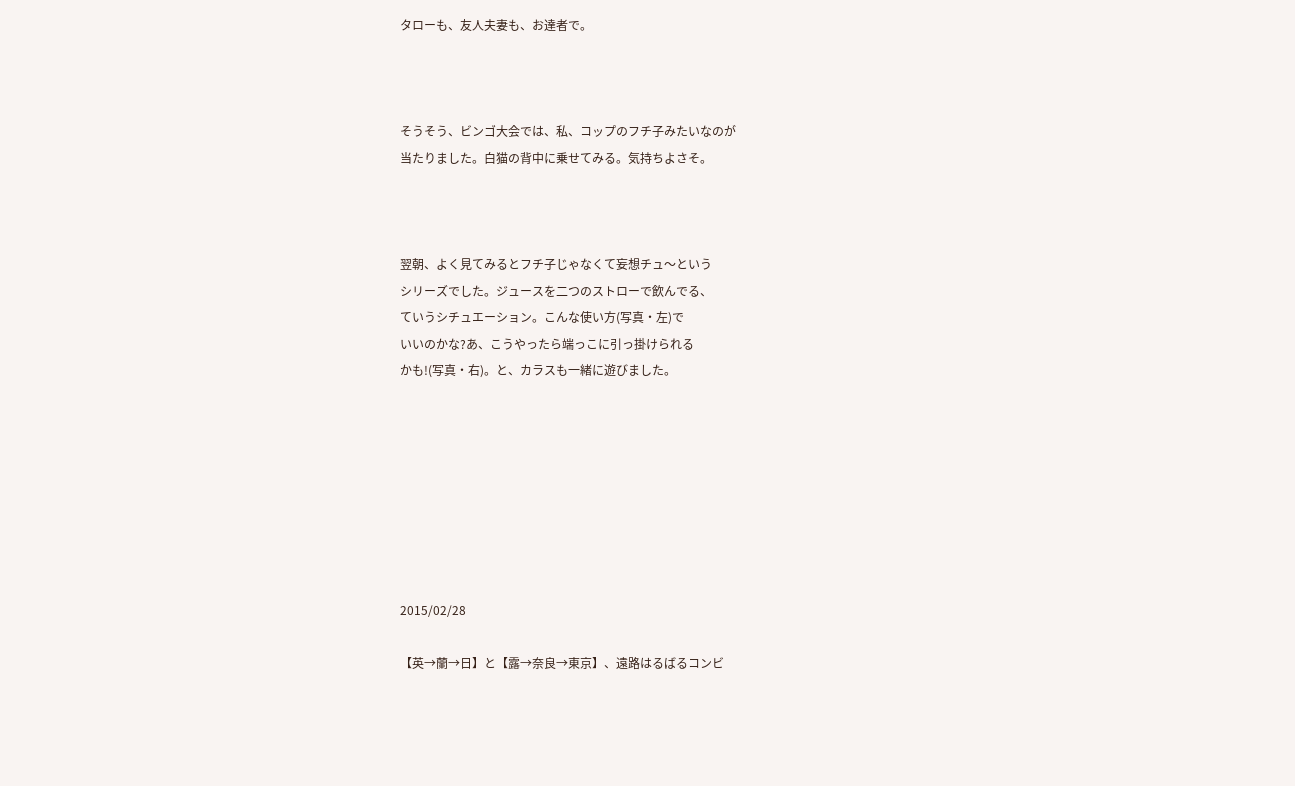タローも、友人夫妻も、お達者で。



そうそう、ビンゴ大会では、私、コップのフチ子みたいなのが
当たりました。白猫の背中に乗せてみる。気持ちよさそ。



翌朝、よく見てみるとフチ子じゃなくて妄想チュ〜という
シリーズでした。ジュースを二つのストローで飲んでる、
ていうシチュエーション。こんな使い方(写真・左)で
いいのかな?あ、こうやったら端っこに引っ掛けられる
かも!(写真・右)。と、カラスも一緒に遊びました。








2015/02/28

【英→蘭→日】と【露→奈良→東京】、遠路はるばるコンビ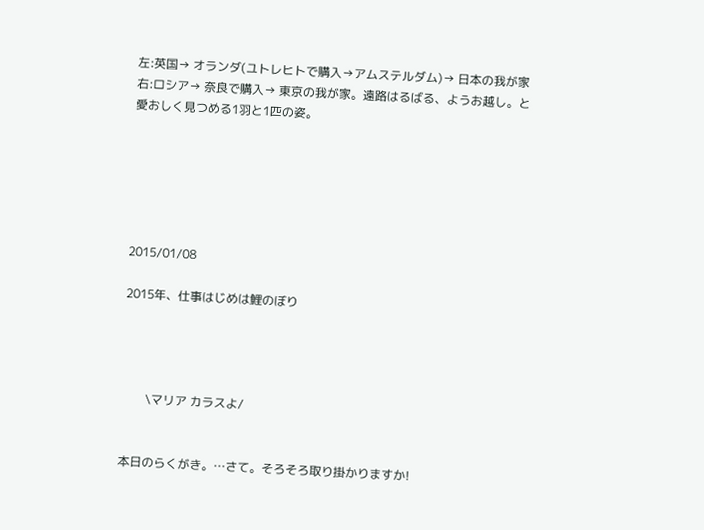左:英国→ オランダ(ユトレヒトで購入→アムステルダム)→ 日本の我が家
右:ロシア→ 奈良で購入→ 東京の我が家。遠路はるばる、ようお越し。と
愛おしく見つめる1羽と1匹の姿。






2015/01/08

2015年、仕事はじめは鯉のぼり




        \マリア カラスよ/


本日のらくがき。…さて。そろそろ取り掛かりますか!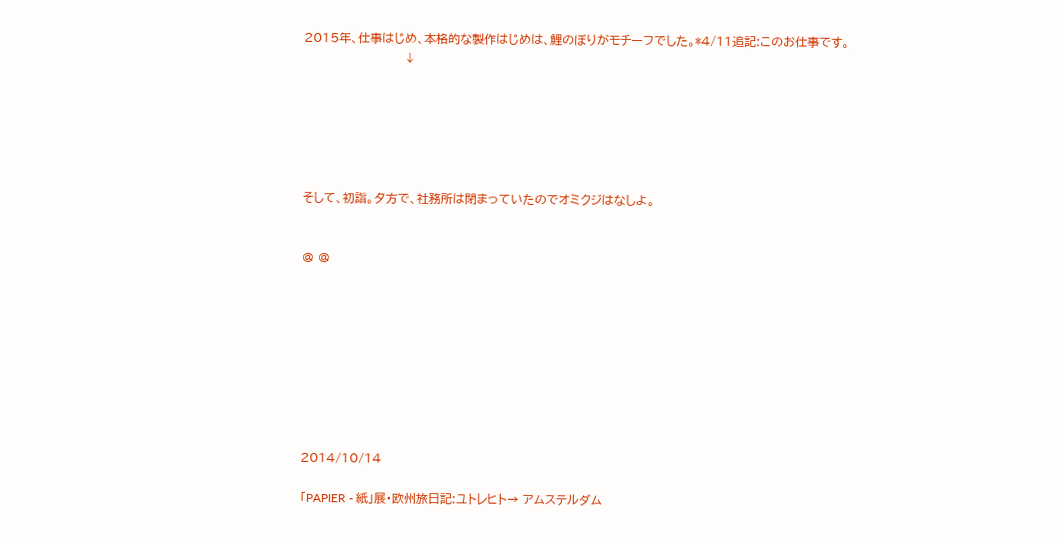2015年、仕事はじめ、本格的な製作はじめは、鯉のぼりがモチーフでした。*4/11追記:このお仕事です。
                         ↓






そして、初詣。夕方で、社務所は閉まっていたのでオミクジはなしよ。


@ @









2014/10/14

「PAPIER - 紙」展・欧州旅日記:ユトレヒト→ アムステルダム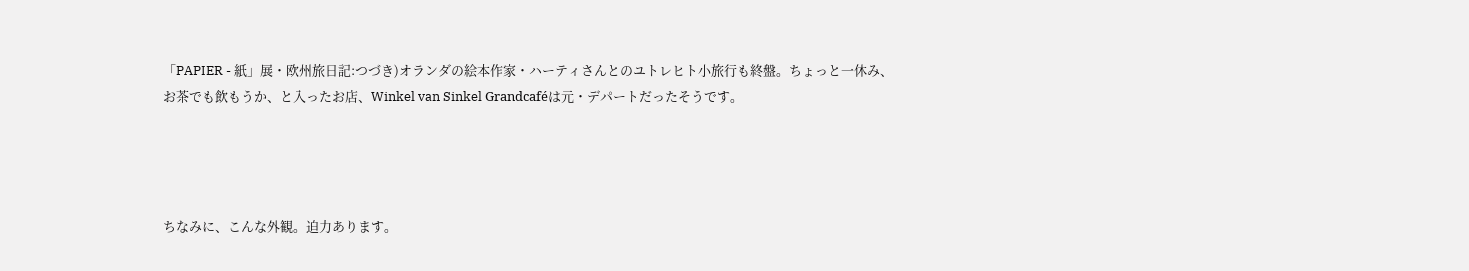「PAPIER - 紙」展・欧州旅日記:つづき)オランダの絵本作家・ハーティさんとのユトレヒト小旅行も終盤。ちょっと一休み、お茶でも飲もうか、と入ったお店、Winkel van Sinkel Grandcaféは元・デパートだったそうです。




ちなみに、こんな外観。迫力あります。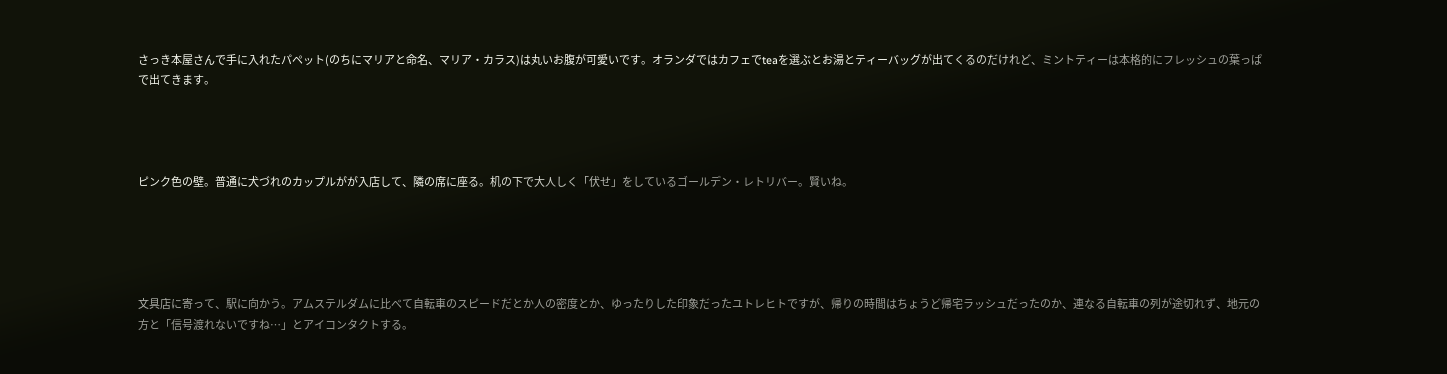さっき本屋さんで手に入れたパペット(のちにマリアと命名、マリア・カラス)は丸いお腹が可愛いです。オランダではカフェでteaを選ぶとお湯とティーバッグが出てくるのだけれど、ミントティーは本格的にフレッシュの葉っぱで出てきます。




ピンク色の壁。普通に犬づれのカップルがが入店して、隣の席に座る。机の下で大人しく「伏せ」をしているゴールデン・レトリバー。賢いね。





文具店に寄って、駅に向かう。アムステルダムに比べて自転車のスピードだとか人の密度とか、ゆったりした印象だったユトレヒトですが、帰りの時間はちょうど帰宅ラッシュだったのか、連なる自転車の列が途切れず、地元の方と「信号渡れないですね…」とアイコンタクトする。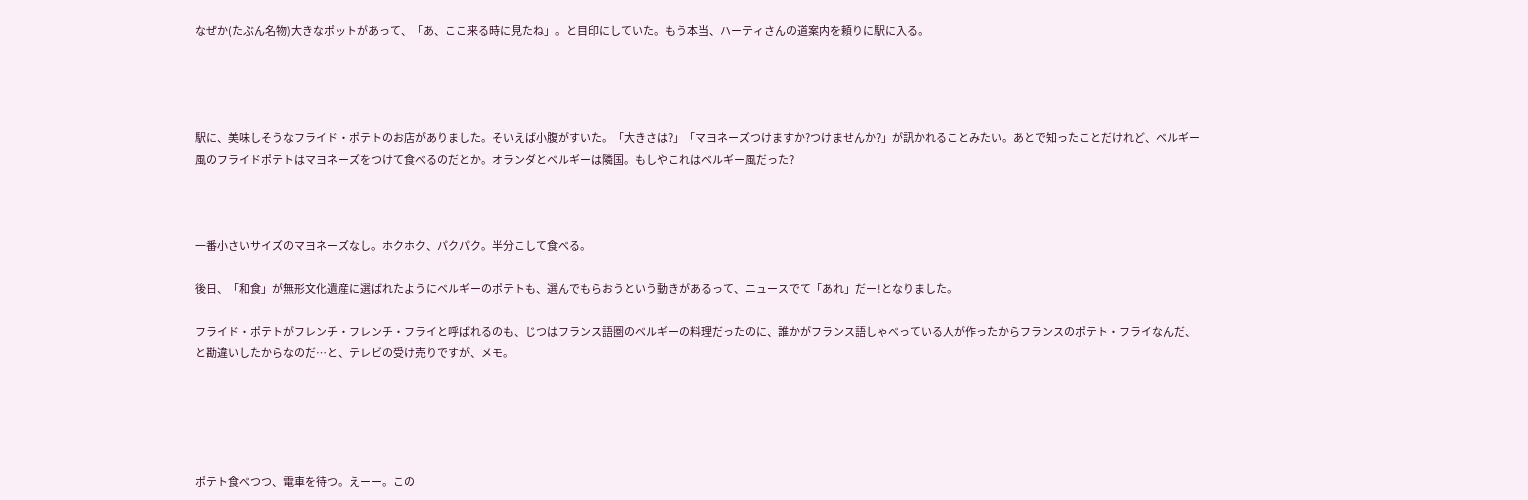なぜか(たぶん名物)大きなポットがあって、「あ、ここ来る時に見たね」。と目印にしていた。もう本当、ハーティさんの道案内を頼りに駅に入る。




駅に、美味しそうなフライド・ポテトのお店がありました。そいえば小腹がすいた。「大きさは?」「マヨネーズつけますか?つけませんか?」が訊かれることみたい。あとで知ったことだけれど、ベルギー風のフライドポテトはマヨネーズをつけて食べるのだとか。オランダとベルギーは隣国。もしやこれはベルギー風だった?



一番小さいサイズのマヨネーズなし。ホクホク、パクパク。半分こして食べる。

後日、「和食」が無形文化遺産に選ばれたようにベルギーのポテトも、選んでもらおうという動きがあるって、ニュースでて「あれ」だー!となりました。

フライド・ポテトがフレンチ・フレンチ・フライと呼ばれるのも、じつはフランス語圏のベルギーの料理だったのに、誰かがフランス語しゃべっている人が作ったからフランスのポテト・フライなんだ、と勘違いしたからなのだ…と、テレビの受け売りですが、メモ。





ポテト食べつつ、電車を待つ。えーー。この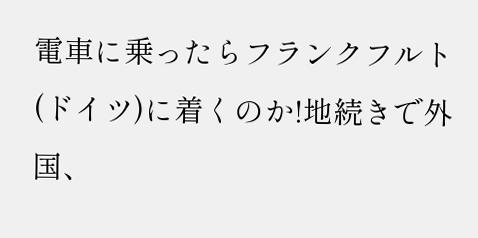電車に乗ったらフランクフルト(ドイツ)に着くのか!地続きで外国、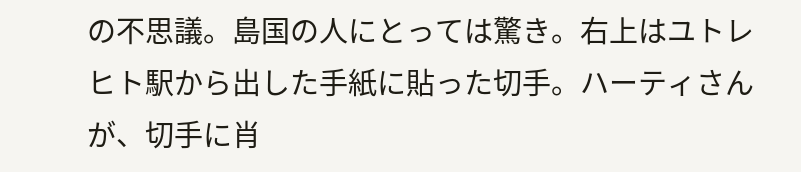の不思議。島国の人にとっては驚き。右上はユトレヒト駅から出した手紙に貼った切手。ハーティさんが、切手に肖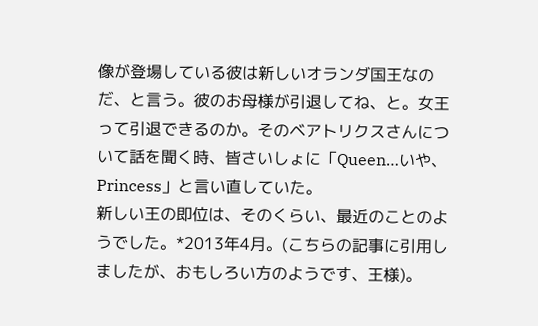像が登場している彼は新しいオランダ国王なのだ、と言う。彼のお母様が引退してね、と。女王って引退できるのか。そのベアトリクスさんについて話を聞く時、皆さいしょに「Queen…いや、Princess」と言い直していた。
新しい王の即位は、そのくらい、最近のことのようでした。*2013年4月。(こちらの記事に引用しましたが、おもしろい方のようです、王様)。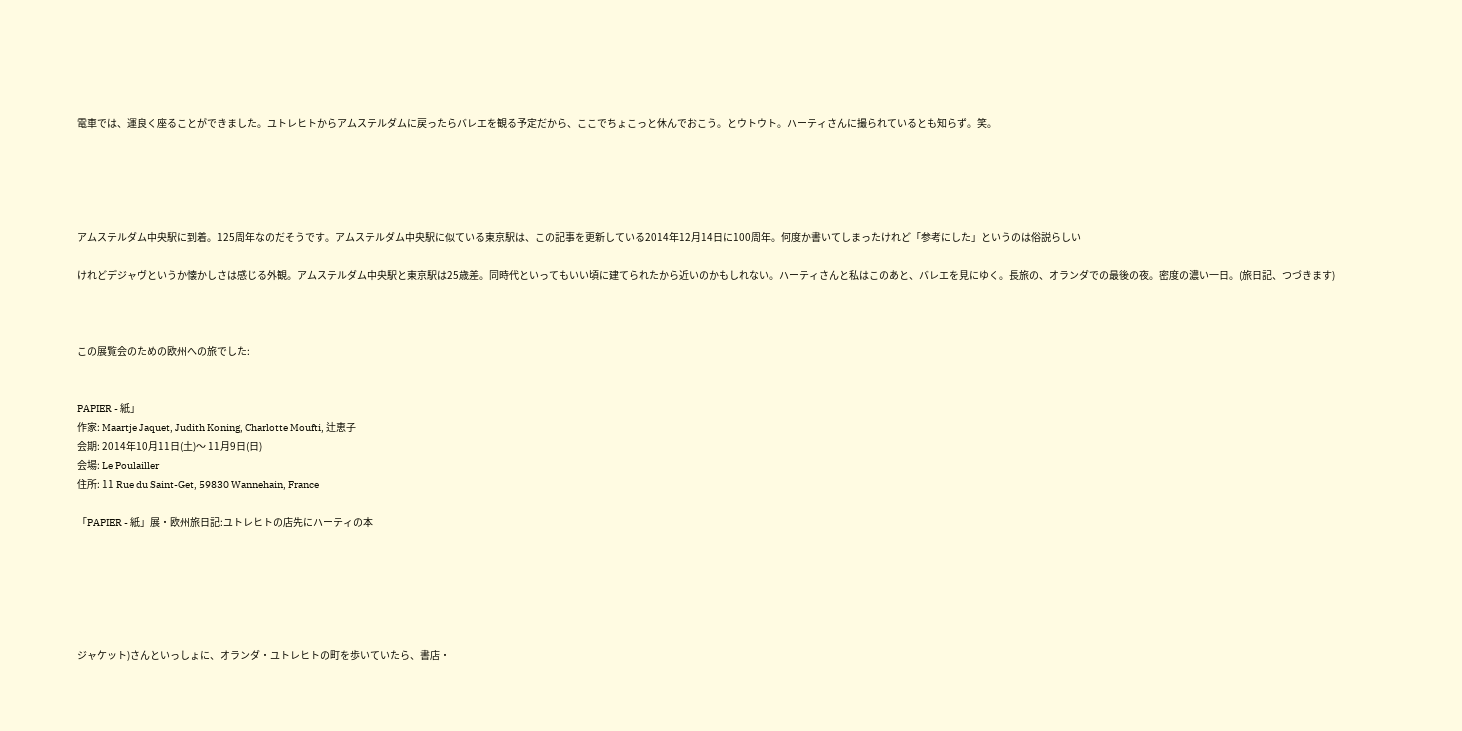電車では、運良く座ることができました。ユトレヒトからアムステルダムに戻ったらバレエを観る予定だから、ここでちょこっと休んでおこう。とウトウト。ハーティさんに撮られているとも知らず。笑。





アムステルダム中央駅に到着。125周年なのだそうです。アムステルダム中央駅に似ている東京駅は、この記事を更新している2014年12月14日に100周年。何度か書いてしまったけれど「参考にした」というのは俗説らしい

けれどデジャヴというか懐かしさは感じる外観。アムステルダム中央駅と東京駅は25歳差。同時代といってもいい頃に建てられたから近いのかもしれない。ハーティさんと私はこのあと、バレエを見にゆく。長旅の、オランダでの最後の夜。密度の濃い一日。(旅日記、つづきます)



この展覧会のための欧州への旅でした:


PAPIER - 紙」
作家: Maartje Jaquet, Judith Koning, Charlotte Moufti, 辻恵子
会期: 2014年10月11日(土)〜 11月9日(日)
会場: Le Poulailler
住所: 11 Rue du Saint-Get, 59830 Wannehain, France

「PAPIER - 紙」展・欧州旅日記:ユトレヒトの店先にハーティの本






ジャケット)さんといっしょに、オランダ・ユトレヒトの町を歩いていたら、書店・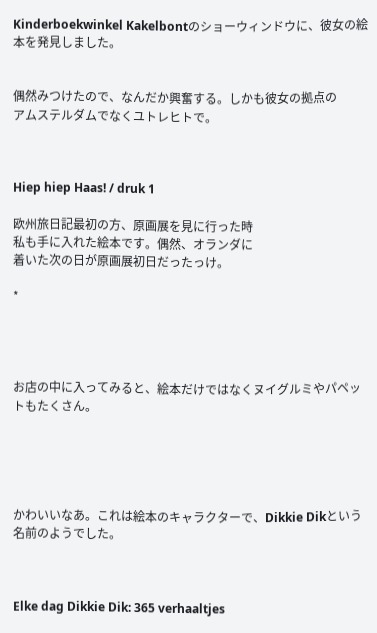Kinderboekwinkel Kakelbontのショーウィンドウに、彼女の絵本を発見しました。


偶然みつけたので、なんだか興奮する。しかも彼女の拠点の
アムステルダムでなくユトレヒトで。



Hiep hiep Haas! / druk 1

欧州旅日記最初の方、原画展を見に行った時
私も手に入れた絵本です。偶然、オランダに
着いた次の日が原画展初日だったっけ。

*




お店の中に入ってみると、絵本だけではなくヌイグルミやパペットもたくさん。





かわいいなあ。これは絵本のキャラクターで、Dikkie Dikという名前のようでした。



Elke dag Dikkie Dik: 365 verhaaltjes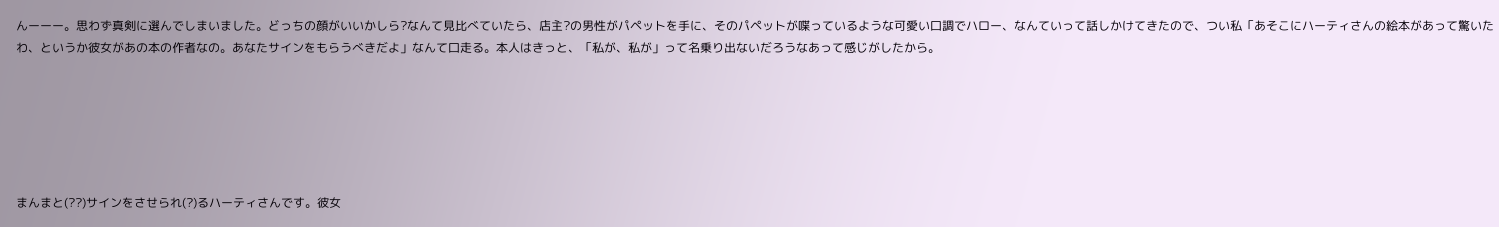んーーー。思わず真剣に選んでしまいました。どっちの顔がいいかしら?なんて見比べていたら、店主?の男性がパペットを手に、そのパペットが喋っているような可愛い口調でハロー、なんていって話しかけてきたので、つい私「あそこにハーティさんの絵本があって驚いたわ、というか彼女があの本の作者なの。あなたサインをもらうべきだよ」なんて口走る。本人はきっと、「私が、私が」って名乗り出ないだろうなあって感じがしたから。






まんまと(??)サインをさせられ(?)るハーティさんです。彼女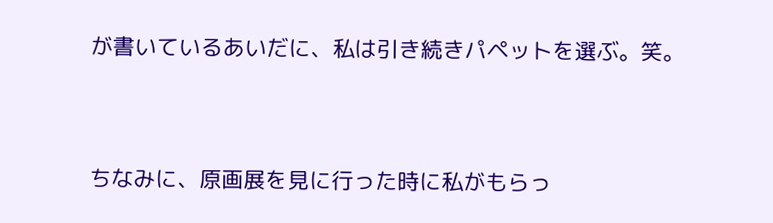が書いているあいだに、私は引き続きパペットを選ぶ。笑。



ちなみに、原画展を見に行った時に私がもらっ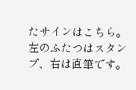たサインはこちら。左のふたつはスタンプ、右は直筆です。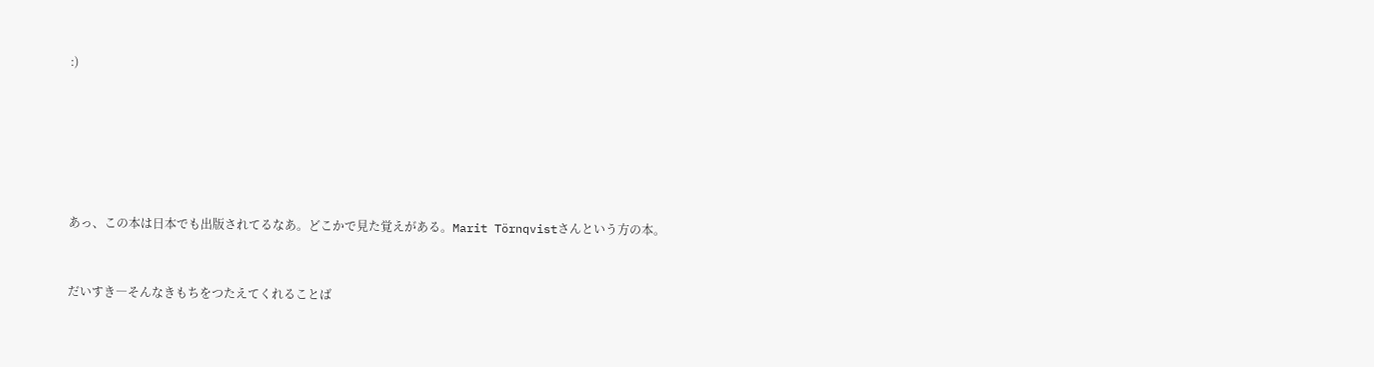:)






あっ、この本は日本でも出版されてるなあ。どこかで見た覚えがある。Marit Törnqvistさんという方の本。


だいすき―そんなきもちをつたえてくれることば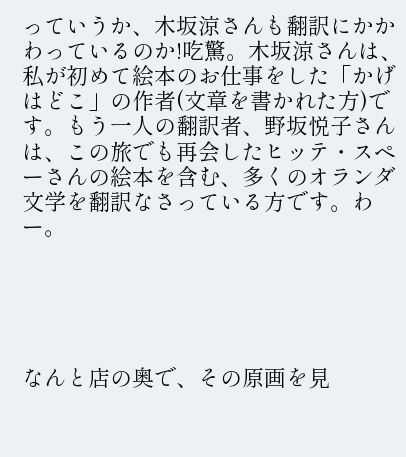っていうか、木坂涼さんも翻訳にかかわっているのか!吃驚。木坂涼さんは、私が初めて絵本のお仕事をした「かげはどこ」の作者(文章を書かれた方)です。もう一人の翻訳者、野坂悦子さんは、この旅でも再会したヒッテ・スペーさんの絵本を含む、多くのオランダ文学を翻訳なさっている方です。わー。





なんと店の奥で、その原画を見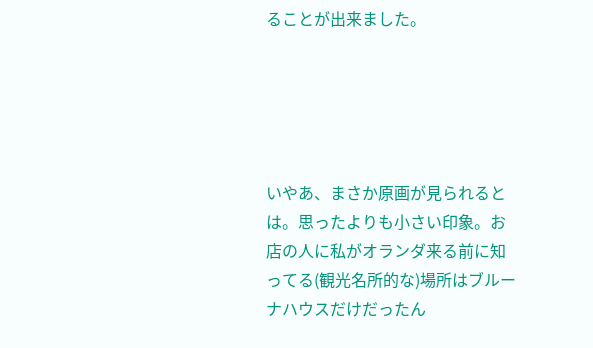ることが出来ました。





いやあ、まさか原画が見られるとは。思ったよりも小さい印象。お店の人に私がオランダ来る前に知ってる(観光名所的な)場所はブルーナハウスだけだったん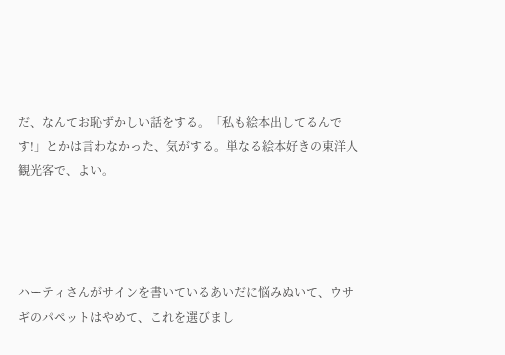だ、なんてお恥ずかしい話をする。「私も絵本出してるんです!」とかは言わなかった、気がする。単なる絵本好きの東洋人観光客で、よい。




ハーティさんがサインを書いているあいだに悩みぬいて、ウサギのパペットはやめて、これを選びまし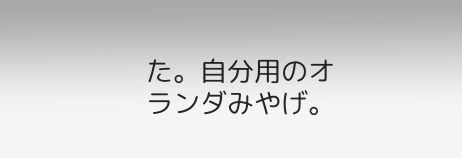た。自分用のオランダみやげ。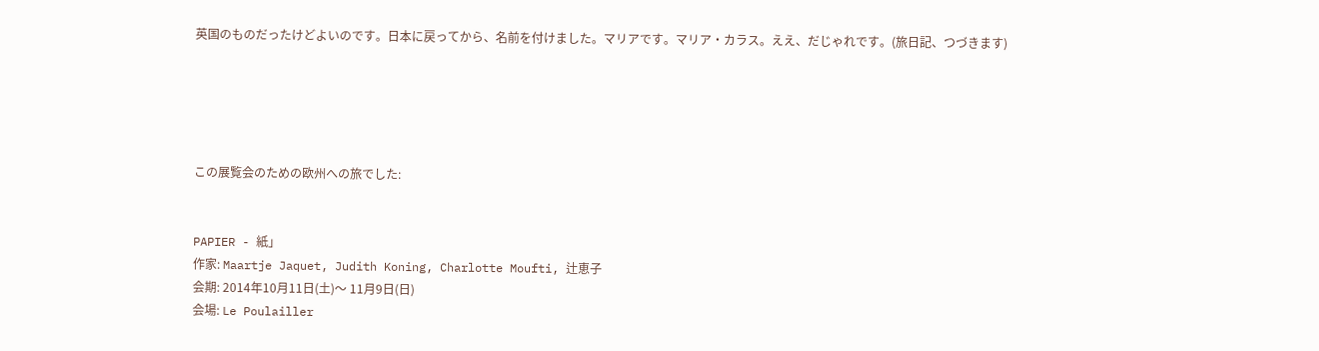英国のものだったけどよいのです。日本に戻ってから、名前を付けました。マリアです。マリア・カラス。ええ、だじゃれです。(旅日記、つづきます)





この展覧会のための欧州への旅でした:


PAPIER - 紙」
作家: Maartje Jaquet, Judith Koning, Charlotte Moufti, 辻恵子
会期: 2014年10月11日(土)〜 11月9日(日)
会場: Le Poulailler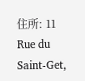住所: 11 Rue du Saint-Get,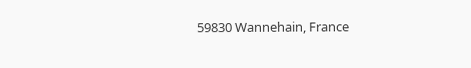59830 Wannehain, France